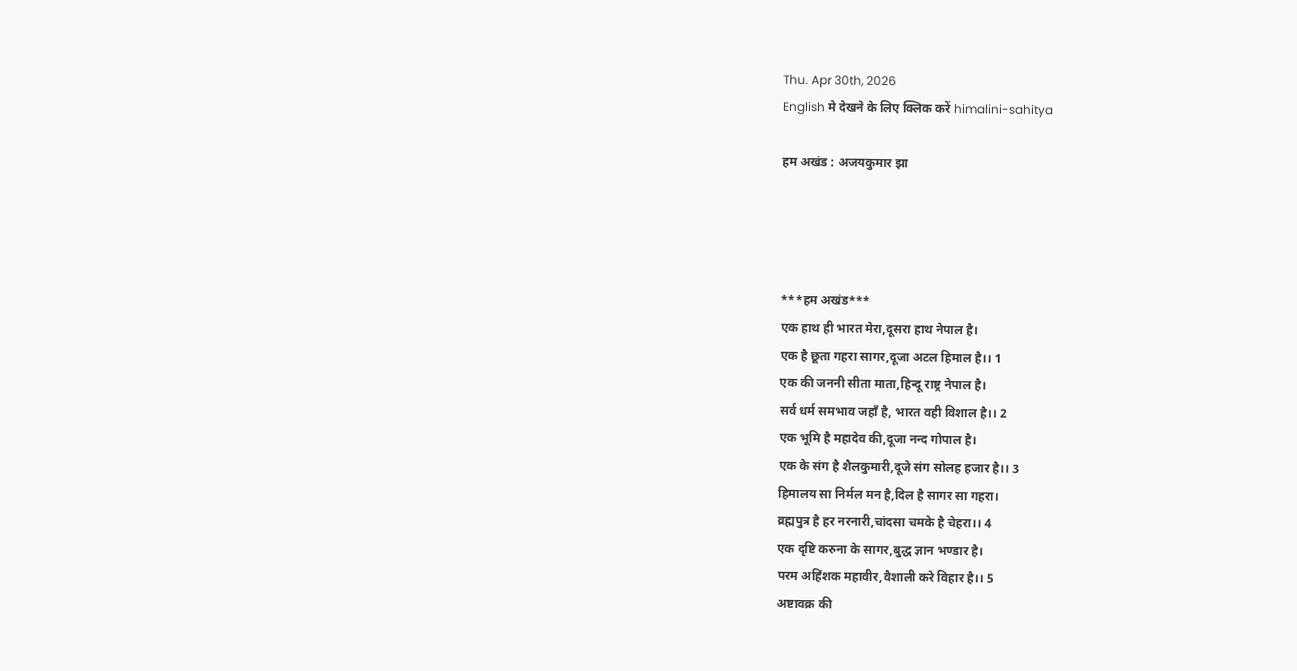Thu. Apr 30th, 2026
English मे देखने के लिए क्लिक करें himalini-sahitya

हम अखंड : अजयकुमार झा




***हम अखंड***
एक हाथ ही भारत मेरा,दूसरा हाथ नेपाल है।
एक है छूता गहरा सागर,दूजा अटल हिमाल है।। 1
एक की जननी सीता माता,हिन्दू राष्ट्र नेपाल है।
सर्व धर्म समभाव जहाँ है, भारत वही विशाल है।। 2
एक भूमि है महादेव की,दूजा नन्द गोपाल है।
एक के संग है शैलकुमारी,दूजे संग सोलह हजार है।। 3
हिमालय सा निर्मल मन है,दिल है सागर सा गहरा।
व्रह्मपुत्र है हर नरनारी,चांदसा चमके है चेहरा।। 4
एक दृष्टि करुना के सागर,बुद्ध ज्ञान भण्डार है।
परम अहिंशक महावीर,वैशाली करे विहार है।। 5
अष्टावक्र की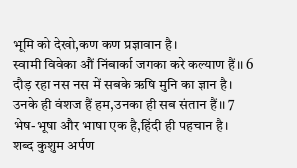भूमि को देखो,कण कण प्रज्ञावान है।
स्वामी विवेका औं निंबार्का जगका करे कल्याण हैं।। 6
दौड़ रहा नस नस में सबके ऋषि मुनि का ज्ञान है।
उनके ही वंशज हैं हम,उनका ही सब संतान हैं।। 7
भेष-भूषा और भाषा एक है,हिंदी ही पहचान है।
शब्द कुशुम अर्पण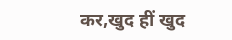कर,खुद हीं खुद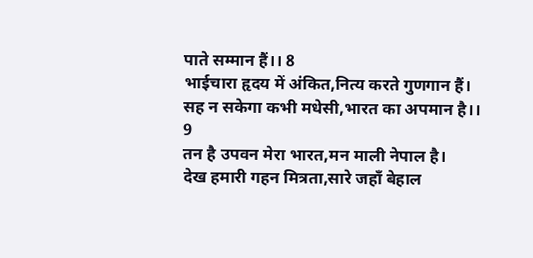पाते सम्मान हैं।। 8
भाईचारा हृदय में अंकित,नित्य करते गुणगान हैं।
सह न सकेगा कभी मधेसी,भारत का अपमान है।। 9
तन है उपवन मेरा भारत,मन माली नेपाल है।
देख हमारी गहन मित्रता,सारे जहाँ बेहाल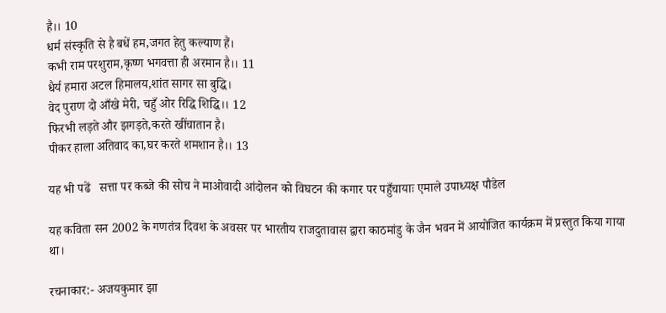है।। 10
धर्म संस्कृति से है बधें हम,जगत हेतु कल्याण हैं।
कभी राम परशुराम,कृष्ण भगवत्ता ही अरमान है।। 11
धैर्य हमारा अटल हिमालय,शांत सागर सा बुद्धि।
वेद पुराण दो आँखे मेरी, चहुँ ओर रिद्धि शिद्धि।। 12
फिरभी लड़ते और झगड़ते,करते खींचातान है।
पीकर हाला अतिवाद का,घर करते शमशान है।। 13

यह भी पढें   सत्ता पर कब्जे की सोच ने माओवादी आंदोलन को विघटन की कगार पर पहुँचायाः एमाले उपाध्यक्ष पौडेल

यह कविता सन 2002 के गणतंत्र दिवश के अवसर पर भारतीय राजदुतावास द्वारा काठमांडु के जैन भवन में आयोजित कार्यक्रम में प्रस्तुत किया गाया था।

रचनाकार:- अजयकुमार झा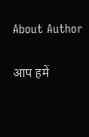About Author

आप हमें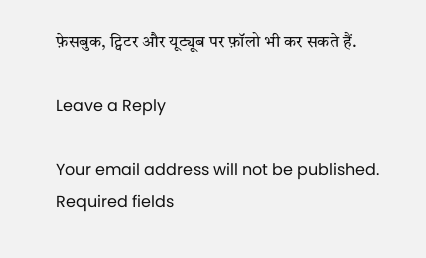फ़ेसबुक, ट्विटर और यूट्यूब पर फ़ॉलो भी कर सकते हैं.

Leave a Reply

Your email address will not be published. Required fields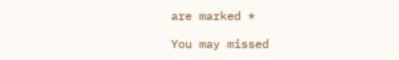are marked *

You may missed